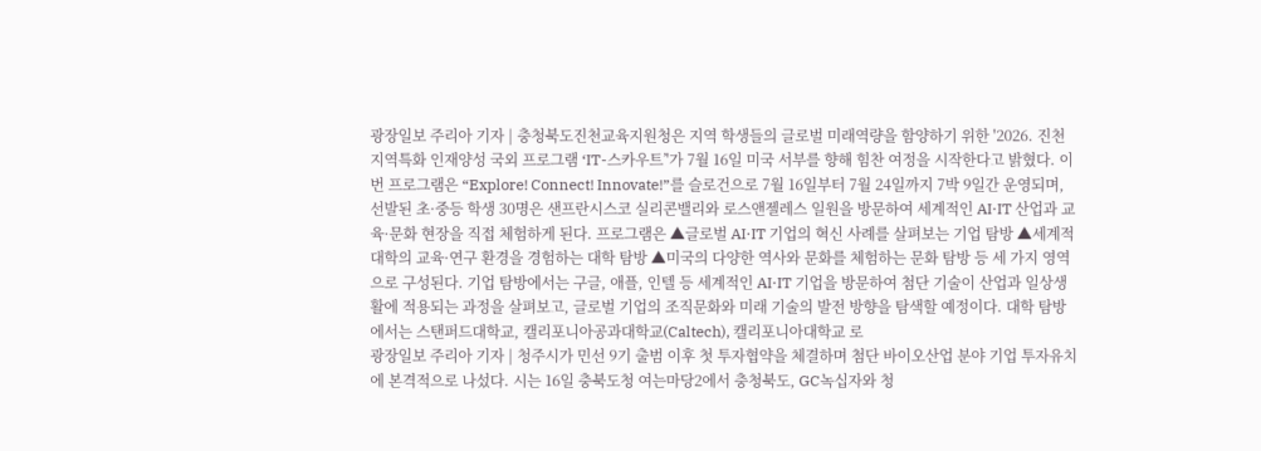광장일보 주리아 기자 | 충청북도진천교육지원청은 지역 학생들의 글로벌 미래역량을 함양하기 위한 '2026. 진천 지역특화 인재양성 국외 프로그램 ‘IT-스카우트’'가 7월 16일 미국 서부를 향해 힘찬 여정을 시작한다고 밝혔다. 이번 프로그램은 “Explore! Connect! Innovate!”를 슬로건으로 7월 16일부터 7월 24일까지 7박 9일간 운영되며, 선발된 초·중등 학생 30명은 샌프란시스코 실리콘밸리와 로스앤젤레스 일원을 방문하여 세계적인 AI·IT 산업과 교육·문화 현장을 직접 체험하게 된다. 프로그램은 ▲글로벌 AI·IT 기업의 혁신 사례를 살펴보는 기업 탐방 ▲세계적 대학의 교육·연구 환경을 경험하는 대학 탐방 ▲미국의 다양한 역사와 문화를 체험하는 문화 탐방 등 세 가지 영역으로 구성된다. 기업 탐방에서는 구글, 애플, 인텔 등 세계적인 AI·IT 기업을 방문하여 첨단 기술이 산업과 일상생활에 적용되는 과정을 살펴보고, 글로벌 기업의 조직문화와 미래 기술의 발전 방향을 탐색할 예정이다. 대학 탐방에서는 스탠퍼드대학교, 캘리포니아공과대학교(Caltech), 캘리포니아대학교 로
광장일보 주리아 기자 | 청주시가 민선 9기 출범 이후 첫 투자협약을 체결하며 첨단 바이오산업 분야 기업 투자유치에 본격적으로 나섰다. 시는 16일 충북도청 여는마당2에서 충청북도, GC녹십자와 청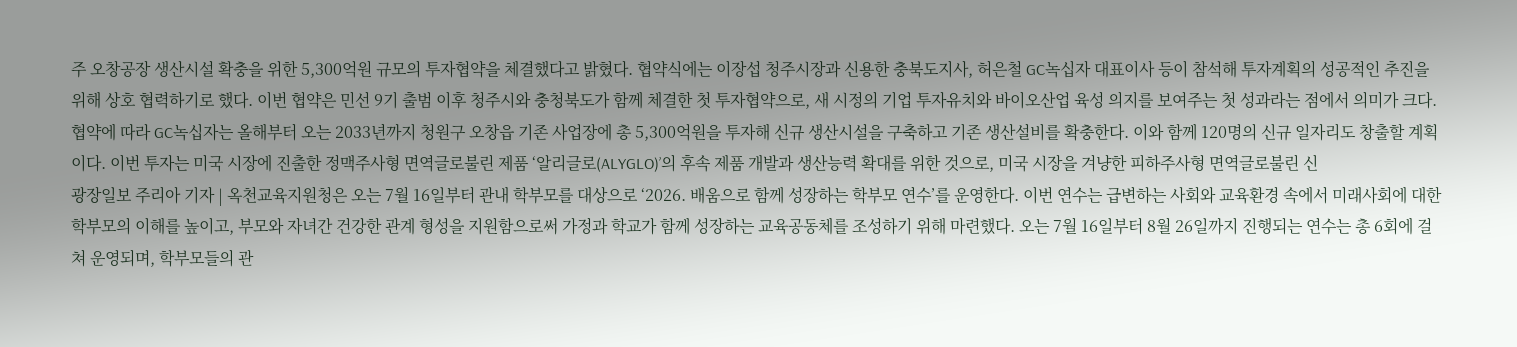주 오창공장 생산시설 확충을 위한 5,300억원 규모의 투자협약을 체결했다고 밝혔다. 협약식에는 이장섭 청주시장과 신용한 충북도지사, 허은철 GC녹십자 대표이사 등이 참석해 투자계획의 성공적인 추진을 위해 상호 협력하기로 했다. 이번 협약은 민선 9기 출범 이후 청주시와 충청북도가 함께 체결한 첫 투자협약으로, 새 시정의 기업 투자유치와 바이오산업 육성 의지를 보여주는 첫 성과라는 점에서 의미가 크다. 협약에 따라 GC녹십자는 올해부터 오는 2033년까지 청원구 오창읍 기존 사업장에 총 5,300억원을 투자해 신규 생산시설을 구축하고 기존 생산설비를 확충한다. 이와 함께 120명의 신규 일자리도 창출할 계획이다. 이번 투자는 미국 시장에 진출한 정맥주사형 면역글로불린 제품 ‘알리글로(ALYGLO)’의 후속 제품 개발과 생산능력 확대를 위한 것으로, 미국 시장을 겨냥한 피하주사형 면역글로불린 신
광장일보 주리아 기자 | 옥천교육지원청은 오는 7월 16일부터 관내 학부모를 대상으로 ‘2026. 배움으로 함께 성장하는 학부모 연수’를 운영한다. 이번 연수는 급변하는 사회와 교육환경 속에서 미래사회에 대한 학부모의 이해를 높이고, 부모와 자녀간 건강한 관계 형성을 지원함으로써 가정과 학교가 함께 성장하는 교육공동체를 조성하기 위해 마련했다. 오는 7월 16일부터 8월 26일까지 진행되는 연수는 총 6회에 걸쳐 운영되며, 학부모들의 관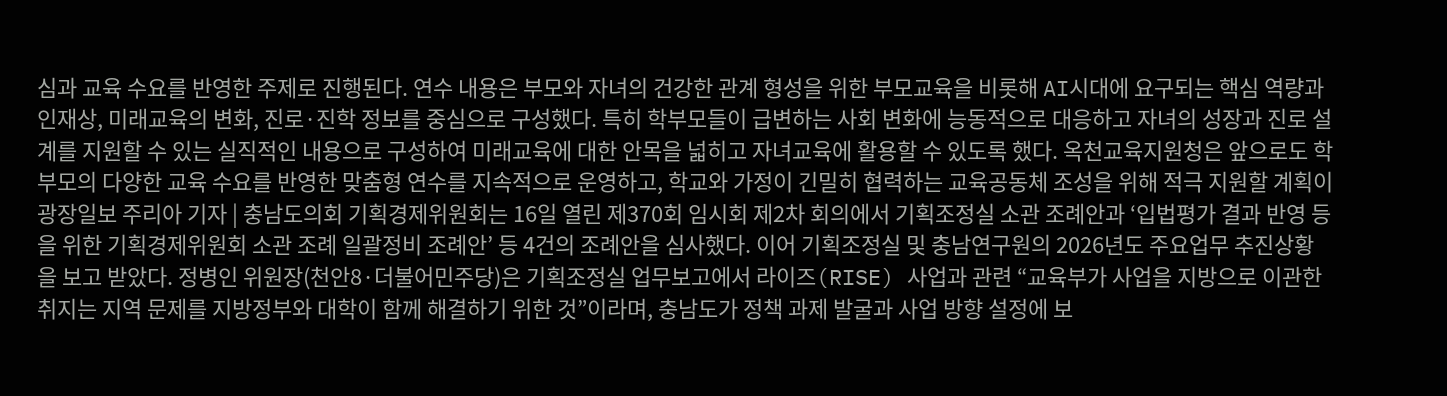심과 교육 수요를 반영한 주제로 진행된다. 연수 내용은 부모와 자녀의 건강한 관계 형성을 위한 부모교육을 비롯해 AI시대에 요구되는 핵심 역량과 인재상, 미래교육의 변화, 진로·진학 정보를 중심으로 구성했다. 특히 학부모들이 급변하는 사회 변화에 능동적으로 대응하고 자녀의 성장과 진로 설계를 지원할 수 있는 실직적인 내용으로 구성하여 미래교육에 대한 안목을 넓히고 자녀교육에 활용할 수 있도록 했다. 옥천교육지원청은 앞으로도 학부모의 다양한 교육 수요를 반영한 맞춤형 연수를 지속적으로 운영하고, 학교와 가정이 긴밀히 협력하는 교육공동체 조성을 위해 적극 지원할 계획이
광장일보 주리아 기자 | 충남도의회 기획경제위원회는 16일 열린 제370회 임시회 제2차 회의에서 기획조정실 소관 조례안과 ‘입법평가 결과 반영 등을 위한 기획경제위원회 소관 조례 일괄정비 조례안’ 등 4건의 조례안을 심사했다. 이어 기획조정실 및 충남연구원의 2026년도 주요업무 추진상황을 보고 받았다. 정병인 위원장(천안8·더불어민주당)은 기획조정실 업무보고에서 라이즈(RISE) 사업과 관련 “교육부가 사업을 지방으로 이관한 취지는 지역 문제를 지방정부와 대학이 함께 해결하기 위한 것”이라며, 충남도가 정책 과제 발굴과 사업 방향 설정에 보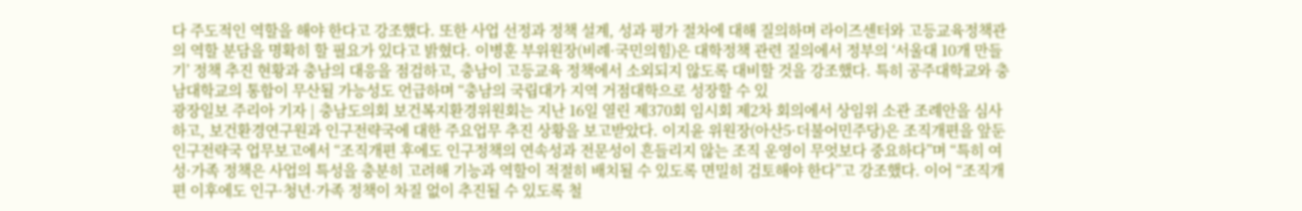다 주도적인 역할을 해야 한다고 강조했다. 또한 사업 선정과 정책 설계, 성과 평가 절차에 대해 질의하며 라이즈센터와 고등교육정책관의 역할 분담을 명확히 할 필요가 있다고 밝혔다. 이병훈 부위원장(비례·국민의힘)은 대학정책 관련 질의에서 정부의 ‘서울대 10개 만들기’ 정책 추진 현황과 충남의 대응을 점검하고, 충남이 고등교육 정책에서 소외되지 않도록 대비할 것을 강조했다. 특히 공주대학교와 충남대학교의 통합이 무산될 가능성도 언급하며 “충남의 국립대가 지역 거점대학으로 성장할 수 있
광장일보 주리아 기자 | 충남도의회 보건복지환경위원회는 지난 16일 열린 제370회 임시회 제2차 회의에서 상임위 소관 조례안을 심사하고, 보건환경연구원과 인구전략국에 대한 주요업무 추진 상황을 보고받았다. 이지윤 위원장(아산5·더불어민주당)은 조직개편을 앞둔 인구전략국 업무보고에서 “조직개편 후에도 인구정책의 연속성과 전문성이 흔들리지 않는 조직 운영이 무엇보다 중요하다”며 “특히 여성·가족 정책은 사업의 특성을 충분히 고려해 기능과 역할이 적절히 배치될 수 있도록 면밀히 검토해야 한다”고 강조했다. 이어 “조직개편 이후에도 인구·청년·가족 정책이 차질 없이 추진될 수 있도록 철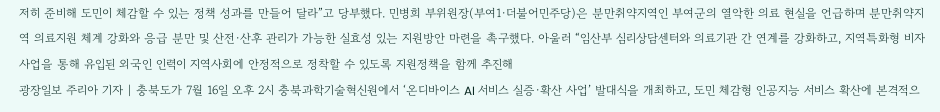저히 준비해 도민이 체감할 수 있는 정책 성과를 만들어 달라”고 당부했다. 민병희 부위원장(부여1·더불어민주당)은 분만취약지역인 부여군의 열악한 의료 현실을 언급하며 분만취약지역 의료지원 체계 강화와 응급 분만 및 산전·산후 관리가 가능한 실효성 있는 지원방안 마련을 촉구했다. 아울러 “임산부 심리상담센터와 의료기관 간 연계를 강화하고, 지역특화형 비자사업을 통해 유입된 외국인 인력이 지역사회에 안정적으로 정착할 수 있도록 지원정책을 함께 추진해
광장일보 주리아 기자 | 충북도가 7월 16일 오후 2시 충북과학기술혁신원에서 ‘온디바이스 AI 서비스 실증·확산 사업’ 발대식을 개최하고, 도민 체감형 인공지능 서비스 확산에 본격적으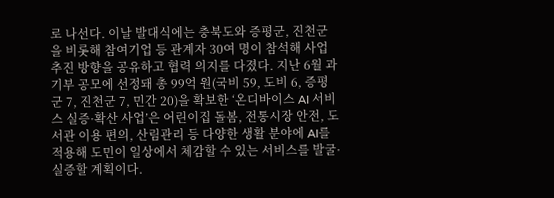로 나선다. 이날 발대식에는 충북도와 증평군, 진천군을 비롯해 참여기업 등 관계자 30여 명이 참석해 사업 추진 방향을 공유하고 협력 의지를 다졌다. 지난 6월 과기부 공모에 선정돼 총 99억 원(국비 59, 도비 6, 증평군 7, 진천군 7, 민간 20)을 확보한 ‘온디바이스 AI 서비스 실증·확산 사업’은 어린이집 돌봄, 전통시장 안전, 도서관 이용 편의, 산림관리 등 다양한 생활 분야에 AI를 적용해 도민이 일상에서 체감할 수 있는 서비스를 발굴·실증할 계획이다.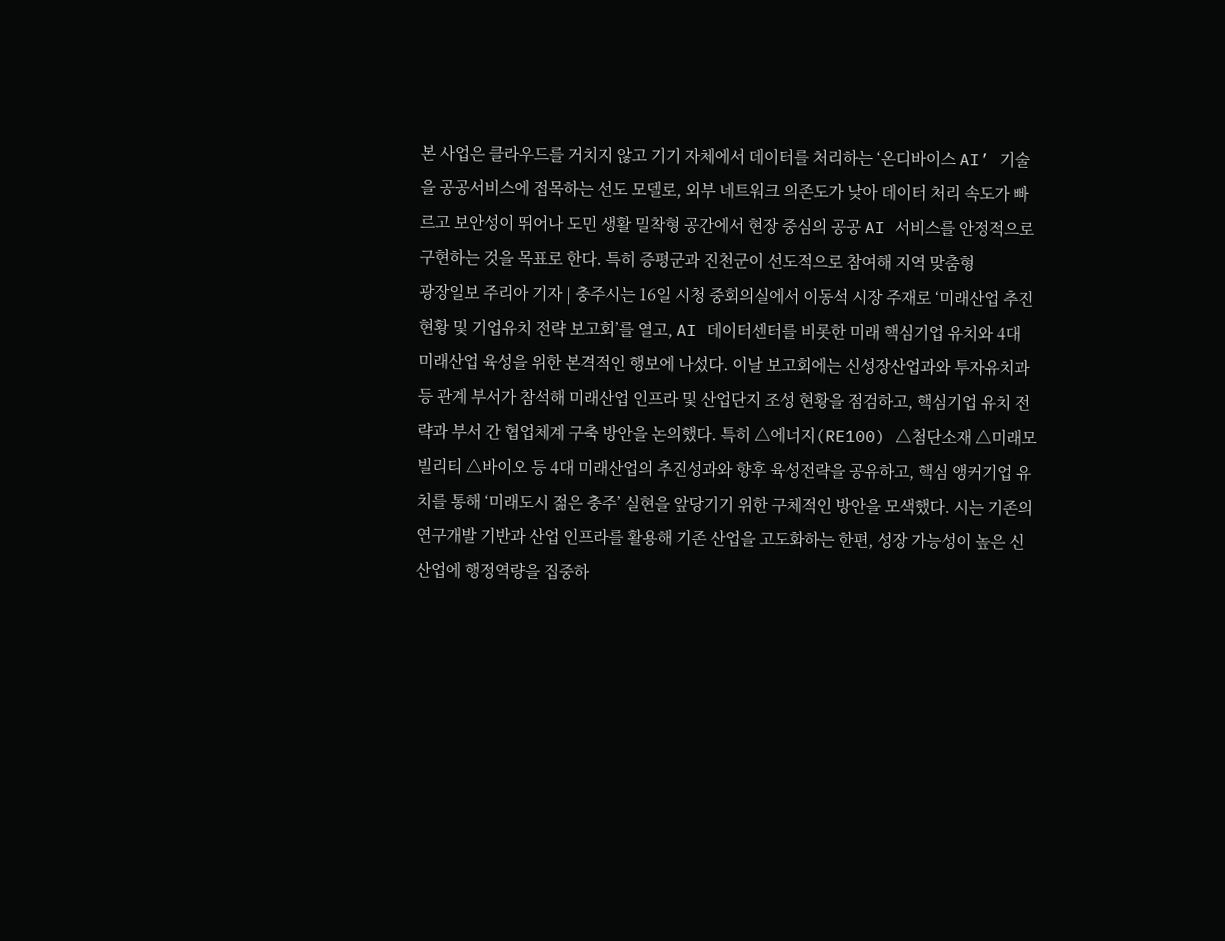본 사업은 클라우드를 거치지 않고 기기 자체에서 데이터를 처리하는 ‘온디바이스 AI’ 기술을 공공서비스에 접목하는 선도 모델로, 외부 네트워크 의존도가 낮아 데이터 처리 속도가 빠르고 보안성이 뛰어나 도민 생활 밀착형 공간에서 현장 중심의 공공 AI 서비스를 안정적으로 구현하는 것을 목표로 한다. 특히 증평군과 진천군이 선도적으로 참여해 지역 맞춤형
광장일보 주리아 기자 | 충주시는 16일 시청 중회의실에서 이동석 시장 주재로 ‘미래산업 추진현황 및 기업유치 전략 보고회’를 열고, AI 데이터센터를 비롯한 미래 핵심기업 유치와 4대 미래산업 육성을 위한 본격적인 행보에 나섰다. 이날 보고회에는 신성장산업과와 투자유치과 등 관계 부서가 참석해 미래산업 인프라 및 산업단지 조성 현황을 점검하고, 핵심기업 유치 전략과 부서 간 협업체계 구축 방안을 논의했다. 특히 △에너지(RE100) △첨단소재 △미래모빌리티 △바이오 등 4대 미래산업의 추진성과와 향후 육성전략을 공유하고, 핵심 앵커기업 유치를 통해 ‘미래도시 젊은 충주’ 실현을 앞당기기 위한 구체적인 방안을 모색했다. 시는 기존의 연구개발 기반과 산업 인프라를 활용해 기존 산업을 고도화하는 한편, 성장 가능성이 높은 신산업에 행정역량을 집중하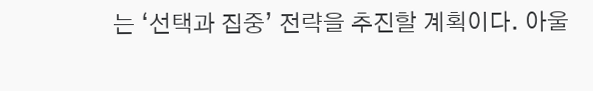는 ‘선택과 집중’ 전략을 추진할 계획이다. 아울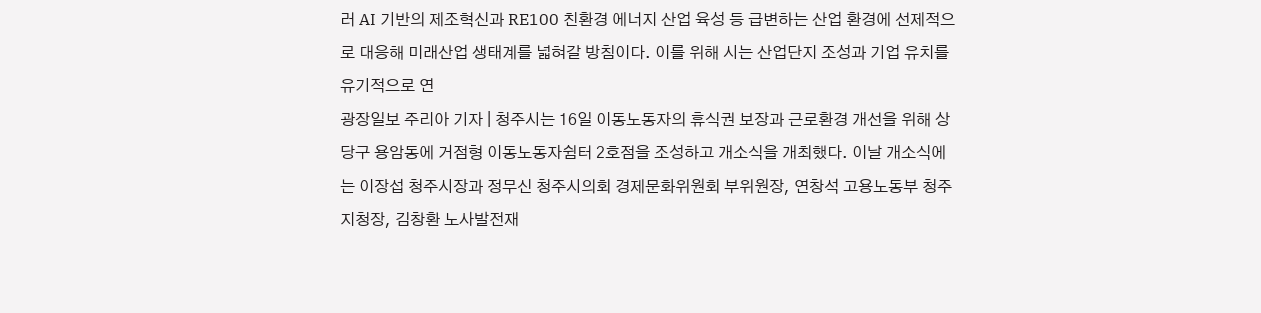러 AI 기반의 제조혁신과 RE100 친환경 에너지 산업 육성 등 급변하는 산업 환경에 선제적으로 대응해 미래산업 생태계를 넓혀갈 방침이다. 이를 위해 시는 산업단지 조성과 기업 유치를 유기적으로 연
광장일보 주리아 기자 | 청주시는 16일 이동노동자의 휴식권 보장과 근로환경 개선을 위해 상당구 용암동에 거점형 이동노동자쉼터 2호점을 조성하고 개소식을 개최했다. 이날 개소식에는 이장섭 청주시장과 정무신 청주시의회 경제문화위원회 부위원장, 연창석 고용노동부 청주지청장, 김창환 노사발전재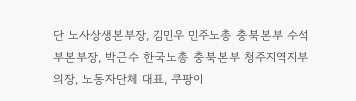단 노사상생본부장, 김민우 민주노총 충북본부 수석부본부장, 박근수 한국노총 충북본부 청주지역지부 의장, 노동자단체 대표, 쿠팡이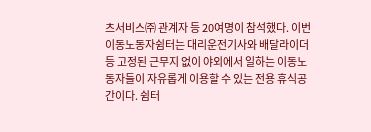츠서비스㈜ 관계자 등 20여명이 참석했다. 이번 이동노동자쉼터는 대리운전기사와 배달라이더 등 고정된 근무지 없이 야외에서 일하는 이동노동자들이 자유롭게 이용할 수 있는 전용 휴식공간이다. 쉼터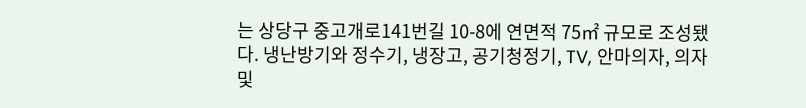는 상당구 중고개로141번길 10-8에 연면적 75㎡ 규모로 조성됐다. 냉난방기와 정수기, 냉장고, 공기청정기, TV, 안마의자, 의자 및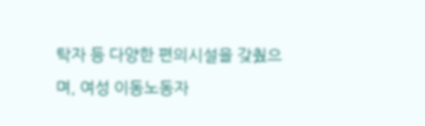탁자 등 다양한 편의시설을 갖췄으며, 여성 이동노동자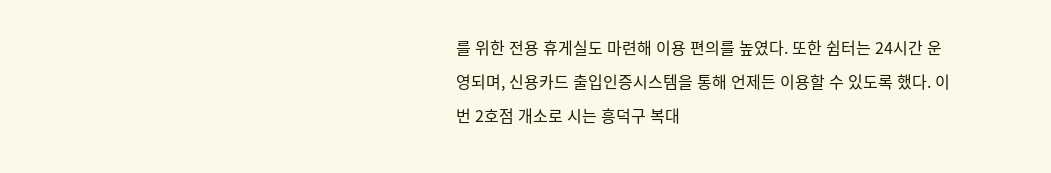를 위한 전용 휴게실도 마련해 이용 편의를 높였다. 또한 쉼터는 24시간 운영되며, 신용카드 출입인증시스템을 통해 언제든 이용할 수 있도록 했다. 이번 2호점 개소로 시는 흥덕구 복대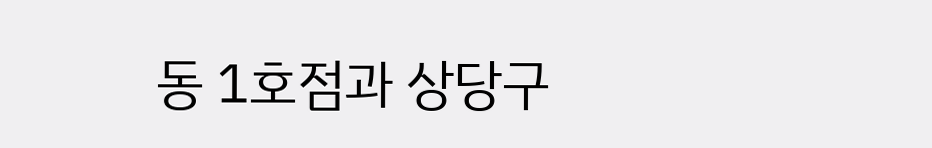동 1호점과 상당구